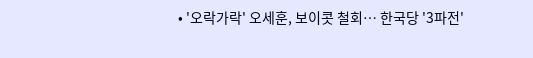• '오락가락' 오세훈, 보이콧 철회… 한국당 '3파전'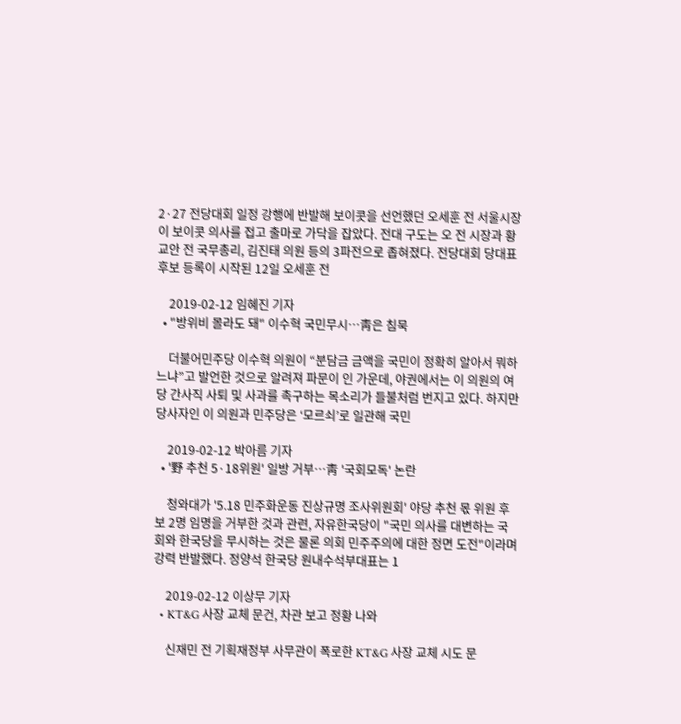2·27 전당대회 일정 강행에 반발해 보이콧을 선언했던 오세훈 전 서울시장이 보이콧 의사를 접고 출마로 가닥을 잡았다. 전대 구도는 오 전 시장과 황교안 전 국무총리, 김진태 의원 등의 3파전으로 좁혀졌다. 전당대회 당대표 후보 등록이 시작된 12일 오세훈 전

    2019-02-12 임혜진 기자
  • "방위비 몰라도 돼" 이수혁 국민무시…靑은 침묵

    더불어민주당 이수혁 의원이 “분담금 금액을 국민이 정확히 알아서 뭐하느냐”고 발언한 것으로 알려져 파문이 인 가운데, 야권에서는 이 의원의 여당 간사직 사퇴 및 사과를 촉구하는 목소리가 들불처럼 번지고 있다. 하지만 당사자인 이 의원과 민주당은 ‘모르쇠’로 일관해 국민

    2019-02-12 박아름 기자
  • '野 추천 5·18위원' 일방 거부…靑 '국회모독' 논란

    청와대가 '5.18 민주화운동 진상규명 조사위원회' 야당 추천 몫 위원 후보 2명 임명을 거부한 것과 관련, 자유한국당이 "국민 의사를 대변하는 국회와 한국당을 무시하는 것은 물론 의회 민주주의에 대한 정면 도전"이라며 강력 반발했다. 정양석 한국당 원내수석부대표는 1

    2019-02-12 이상무 기자
  • KT&G 사장 교체 문건, 차관 보고 정황 나와

    신재민 전 기획재정부 사무관이 폭로한 KT&G 사장 교체 시도 문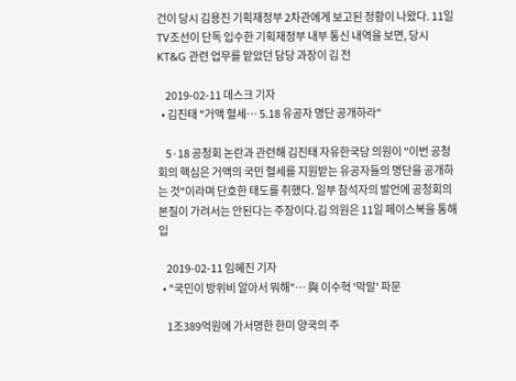건이 당시 김용진 기획재정부 2차관에게 보고된 정황이 나왔다. 11일 TV조선이 단독 입수한 기획재정부 내부 통신 내역을 보면, 당시 KT&G 관련 업무를 맡았던 담당 과장이 김 전

    2019-02-11 데스크 기자
  • 김진태 "거액 혈세… 5.18 유공자 명단 공개하라"

    5·18 공청회 논란과 관련해 김진태 자유한국당 의원이 "이번 공청회의 핵심은 거액의 국민 혈세를 지원받는 유공자들의 명단을 공개하는 것"이라며 단호한 태도를 취했다. 일부 참석자의 발언에 공청회의 본질이 가려서는 안된다는 주장이다.김 의원은 11일 페이스북을 통해 입

    2019-02-11 임혜진 기자
  • "국민이 방위비 알아서 뭐해"… 與 이수혁 '막말' 파문

    1조389억원에 가서명한 한미 양국의 주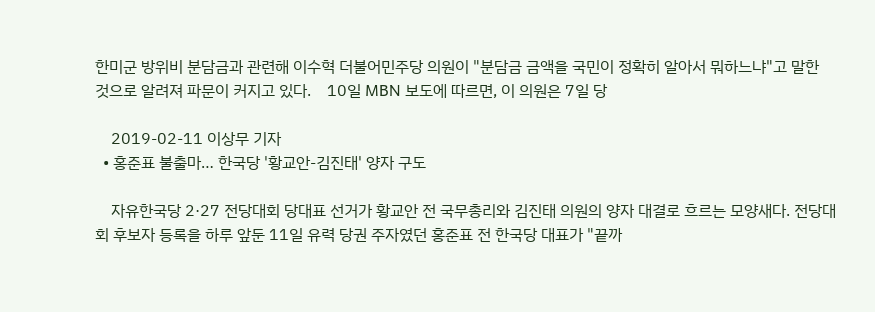한미군 방위비 분담금과 관련해 이수혁 더불어민주당 의원이 "분담금 금액을 국민이 정확히 알아서 뭐하느냐"고 말한 것으로 알려져 파문이 커지고 있다.    10일 MBN 보도에 따르면, 이 의원은 7일 당

    2019-02-11 이상무 기자
  • 홍준표 불출마… 한국당 '황교안-김진태' 양자 구도

    자유한국당 2·27 전당대회 당대표 선거가 황교안 전 국무총리와 김진태 의원의 양자 대결로 흐르는 모양새다. 전당대회 후보자 등록을 하루 앞둔 11일 유력 당권 주자였던 홍준표 전 한국당 대표가 "끝까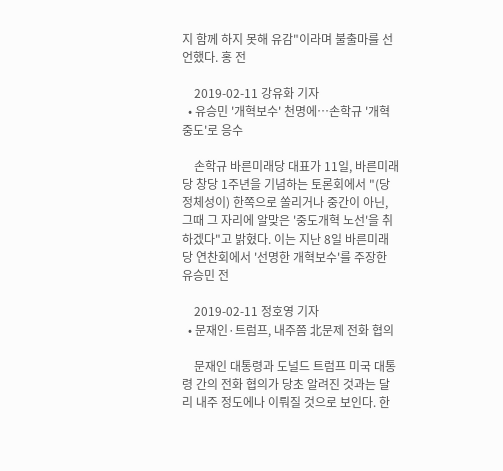지 함께 하지 못해 유감"이라며 불출마를 선언했다. 홍 전

    2019-02-11 강유화 기자
  • 유승민 '개혁보수' 천명에…손학규 '개혁중도'로 응수

    손학규 바른미래당 대표가 11일, 바른미래당 창당 1주년을 기념하는 토론회에서 "(당 정체성이) 한쪽으로 쏠리거나 중간이 아닌, 그때 그 자리에 알맞은 '중도개혁 노선'을 취하겠다"고 밝혔다. 이는 지난 8일 바른미래당 연찬회에서 '선명한 개혁보수'를 주장한 유승민 전

    2019-02-11 정호영 기자
  • 문재인·트럼프, 내주쯤 北문제 전화 협의

    문재인 대통령과 도널드 트럼프 미국 대통령 간의 전화 협의가 당초 알려진 것과는 달리 내주 정도에나 이뤄질 것으로 보인다. 한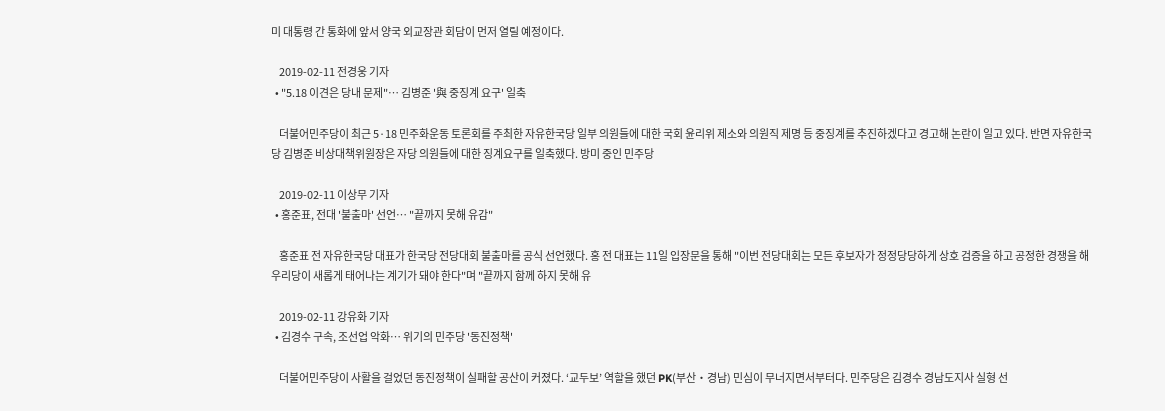미 대통령 간 통화에 앞서 양국 외교장관 회담이 먼저 열릴 예정이다.

    2019-02-11 전경웅 기자
  • "5.18 이견은 당내 문제"… 김병준 '與 중징계 요구' 일축

    더불어민주당이 최근 5·18 민주화운동 토론회를 주최한 자유한국당 일부 의원들에 대한 국회 윤리위 제소와 의원직 제명 등 중징계를 추진하겠다고 경고해 논란이 일고 있다. 반면 자유한국당 김병준 비상대책위원장은 자당 의원들에 대한 징계요구를 일축했다. 방미 중인 민주당

    2019-02-11 이상무 기자
  • 홍준표, 전대 '불출마' 선언… "끝까지 못해 유감"

    홍준표 전 자유한국당 대표가 한국당 전당대회 불출마를 공식 선언했다. 홍 전 대표는 11일 입장문을 통해 "이번 전당대회는 모든 후보자가 정정당당하게 상호 검증을 하고 공정한 경쟁을 해 우리당이 새롭게 태어나는 계기가 돼야 한다"며 "끝까지 함께 하지 못해 유

    2019-02-11 강유화 기자
  • 김경수 구속, 조선업 악화… 위기의 민주당 '동진정책'

    더불어민주당이 사활을 걸었던 동진정책이 실패할 공산이 커졌다. ‘교두보’ 역할을 했던 PK(부산‧경남) 민심이 무너지면서부터다. 민주당은 김경수 경남도지사 실형 선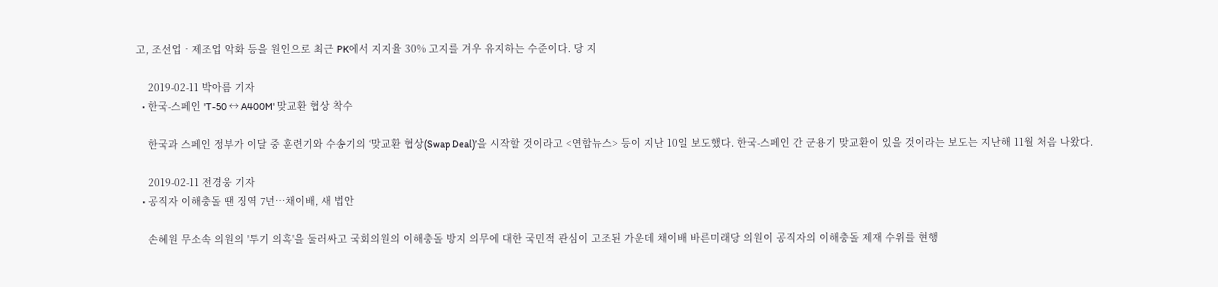고, 조선업‧제조업 악화 등을 원인으로 최근 PK에서 지지율 30% 고지를 겨우 유지하는 수준이다. 당 지

    2019-02-11 박아름 기자
  • 한국-스페인 'T-50 ↔ A400M' 맞교환 협상 착수

    한국과 스페인 정부가 이달 중 훈련기와 수송기의 ‘맞교환 협상(Swap Deal)’을 시작할 것이라고 <연합뉴스> 등이 지난 10일 보도했다. 한국-스페인 간 군용기 맞교환이 있을 것이라는 보도는 지난해 11월 처음 나왔다.

    2019-02-11 전경웅 기자
  • 공직자 이해충돌 땐 징역 7년…채이배, 새 법안

    손혜원 무소속 의원의 '투기 의혹'을 둘러싸고 국회의원의 이해충돌 방지 의무에 대한 국민적 관심이 고조된 가운데 채이배 바른미래당 의원이 공직자의 이해충돌 제재 수위를 현행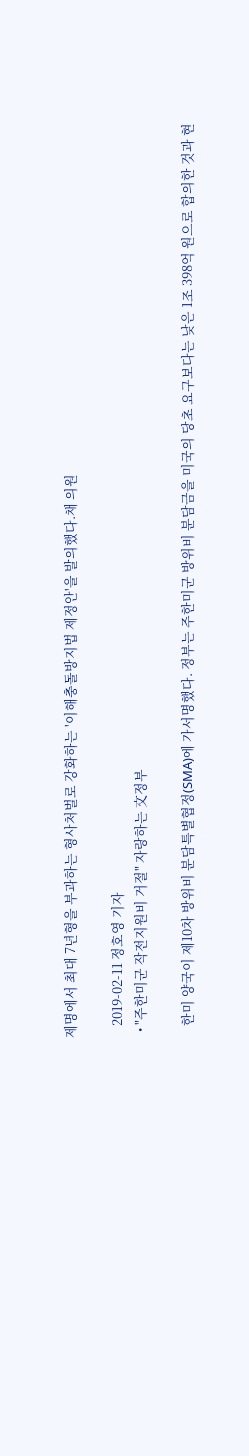제명에서 최대 7년형을 부과하는 형사처벌로 강화하는 '이해충돌방지법 제정안'을 발의했다.채 의원

    2019-02-11 정호영 기자
  • "주한미군 작전지원비 거절" 자랑하는 文정부

    한미 양국이 제10차 방위비 분담특별협정(SMA)에 가서명했다. 정부는 주한미군 방위비 분담금을 미국의 당초 요구보다는 낮은 1조 398억 원으로 합의한 것과 현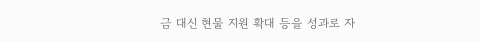금 대신 현물 지원 확대 등을 성과로 자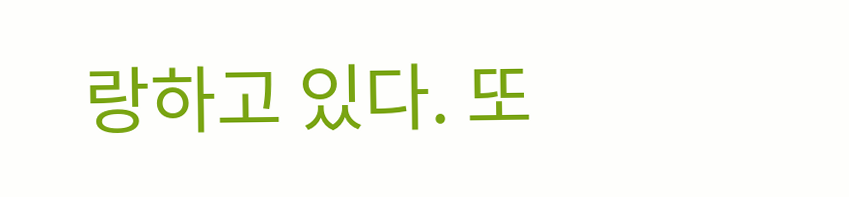랑하고 있다. 또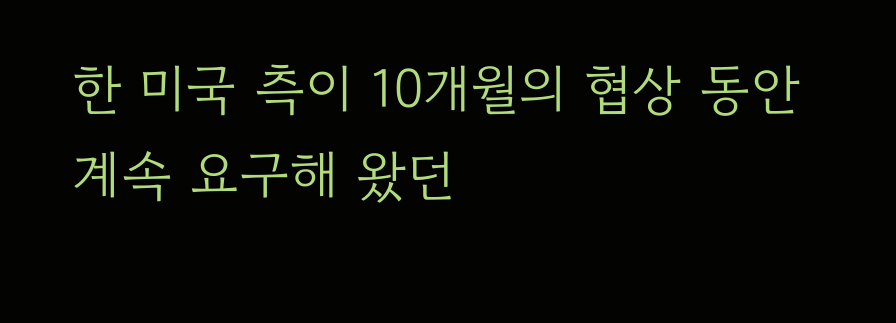한 미국 측이 10개월의 협상 동안 계속 요구해 왔던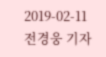2019-02-11 전경웅 기자